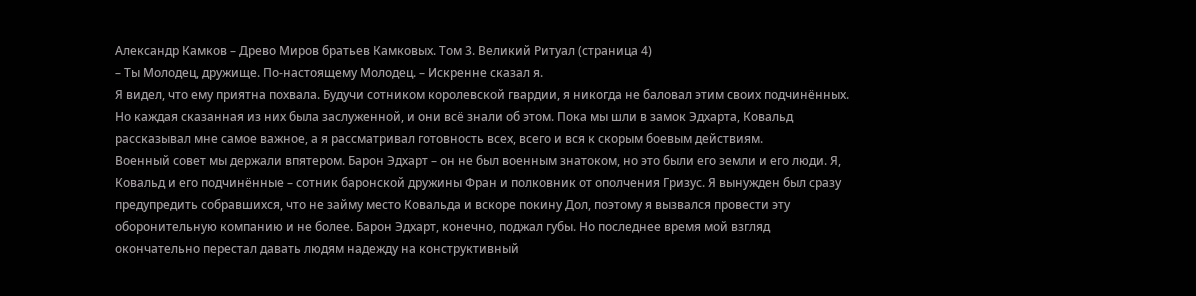Александр Камков – Древо Миров братьев Камковых. Том 3. Великий Ритуал (страница 4)
– Ты Молодец, дружище. По-настоящему Молодец. – Искренне сказал я.
Я видел, что ему приятна похвала. Будучи сотником королевской гвардии, я никогда не баловал этим своих подчинённых. Но каждая сказанная из них была заслуженной, и они всё знали об этом. Пока мы шли в замок Эдхарта, Ковальд рассказывал мне самое важное, а я рассматривал готовность всех, всего и вся к скорым боевым действиям.
Военный совет мы держали впятером. Барон Эдхарт – он не был военным знатоком, но это были его земли и его люди. Я, Ковальд и его подчинённые – сотник баронской дружины Фран и полковник от ополчения Гризус. Я вынужден был сразу предупредить собравшихся, что не займу место Ковальда и вскоре покину Дол, поэтому я вызвался провести эту оборонительную компанию и не более. Барон Эдхарт, конечно, поджал губы. Но последнее время мой взгляд окончательно перестал давать людям надежду на конструктивный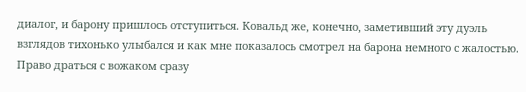диалог, и барону пришлось отступиться. Ковальд же, конечно, заметивший эту дуэль взглядов тихонько улыбался и как мне показалось смотрел на барона немного с жалостью.
Право драться с вожаком сразу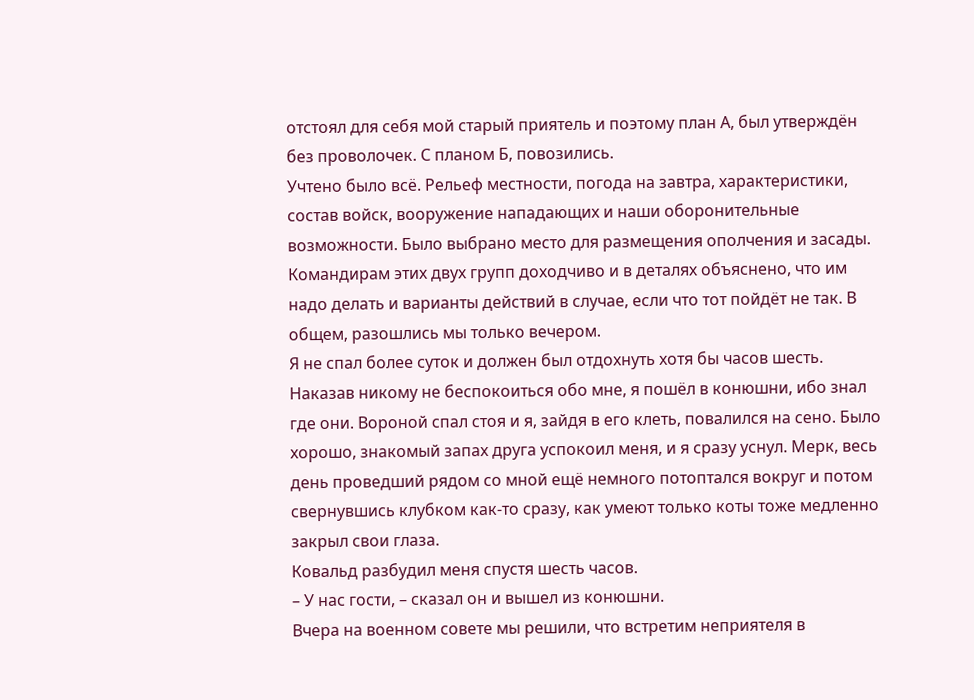отстоял для себя мой старый приятель и поэтому план А, был утверждён без проволочек. С планом Б, повозились.
Учтено было всё. Рельеф местности, погода на завтра, характеристики, состав войск, вооружение нападающих и наши оборонительные возможности. Было выбрано место для размещения ополчения и засады. Командирам этих двух групп доходчиво и в деталях объяснено, что им надо делать и варианты действий в случае, если что тот пойдёт не так. В общем, разошлись мы только вечером.
Я не спал более суток и должен был отдохнуть хотя бы часов шесть. Наказав никому не беспокоиться обо мне, я пошёл в конюшни, ибо знал где они. Вороной спал стоя и я, зайдя в его клеть, повалился на сено. Было хорошо, знакомый запах друга успокоил меня, и я сразу уснул. Мерк, весь день проведший рядом со мной ещё немного потоптался вокруг и потом свернувшись клубком как-то сразу, как умеют только коты тоже медленно закрыл свои глаза.
Ковальд разбудил меня спустя шесть часов.
– У нас гости, – сказал он и вышел из конюшни.
Вчера на военном совете мы решили, что встретим неприятеля в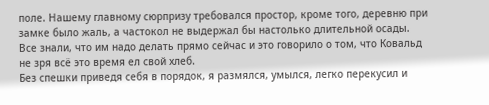поле. Нашему главному сюрпризу требовался простор, кроме того, деревню при замке было жаль, а частокол не выдержал бы настолько длительной осады. Все знали, что им надо делать прямо сейчас и это говорило о том, что Ковальд не зря всё это время ел свой хлеб.
Без спешки приведя себя в порядок, я размялся, умылся, легко перекусил и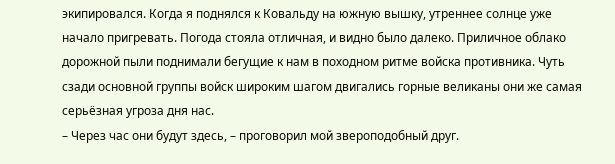экипировался. Когда я поднялся к Ковальду на южную вышку, утреннее солнце уже начало пригревать. Погода стояла отличная, и видно было далеко. Приличное облако дорожной пыли поднимали бегущие к нам в походном ритме войска противника. Чуть сзади основной группы войск широким шагом двигались горные великаны они же самая серьёзная угроза дня нас.
– Через час они будут здесь, – проговорил мой звероподобный друг.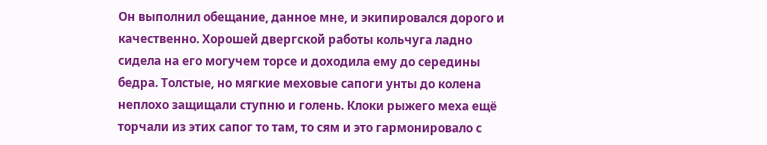Он выполнил обещание, данное мне, и экипировался дорого и качественно. Хорошей двергской работы кольчуга ладно сидела на его могучем торсе и доходила ему до середины бедра. Толстые, но мягкие меховые сапоги унты до колена неплохо защищали ступню и голень. Клоки рыжего меха ещё торчали из этих сапог то там, то сям и это гармонировало с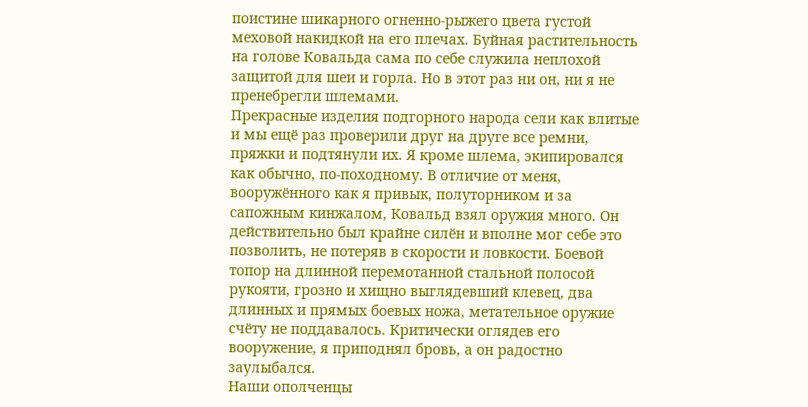поистине шикарного огненно-рыжего цвета густой меховой накидкой на его плечах. Буйная растительность на голове Ковальда сама по себе служила неплохой защитой для шеи и горла. Но в этот раз ни он, ни я не пренебрегли шлемами.
Прекрасные изделия подгорного народа сели как влитые и мы ещё раз проверили друг на друге все ремни, пряжки и подтянули их. Я кроме шлема, экипировался как обычно, по-походному. В отличие от меня, вооружённого как я привык, полуторником и за сапожным кинжалом, Ковальд взял оружия много. Он действительно был крайне силён и вполне мог себе это позволить, не потеряв в скорости и ловкости. Боевой топор на длинной перемотанной стальной полосой рукояти, грозно и хищно выглядевший клевец, два длинных и прямых боевых ножа, метательное оружие счёту не поддавалось. Критически оглядев его вооружение, я приподнял бровь, а он радостно заулыбался.
Наши ополченцы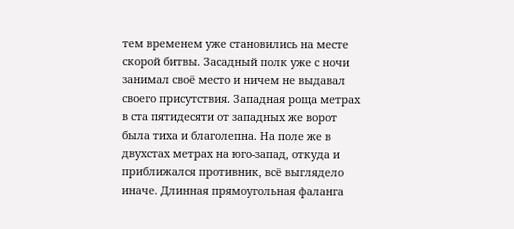тем временем уже становились на месте скорой битвы. Засадный полк уже с ночи занимал своё место и ничем не выдавал своего присутствия. Западная роща метрах в ста пятидесяти от западных же ворот была тиха и благолепна. На поле же в двухстах метрах на юго-запад, откуда и приближался противник, всё выглядело иначе. Длинная прямоугольная фаланга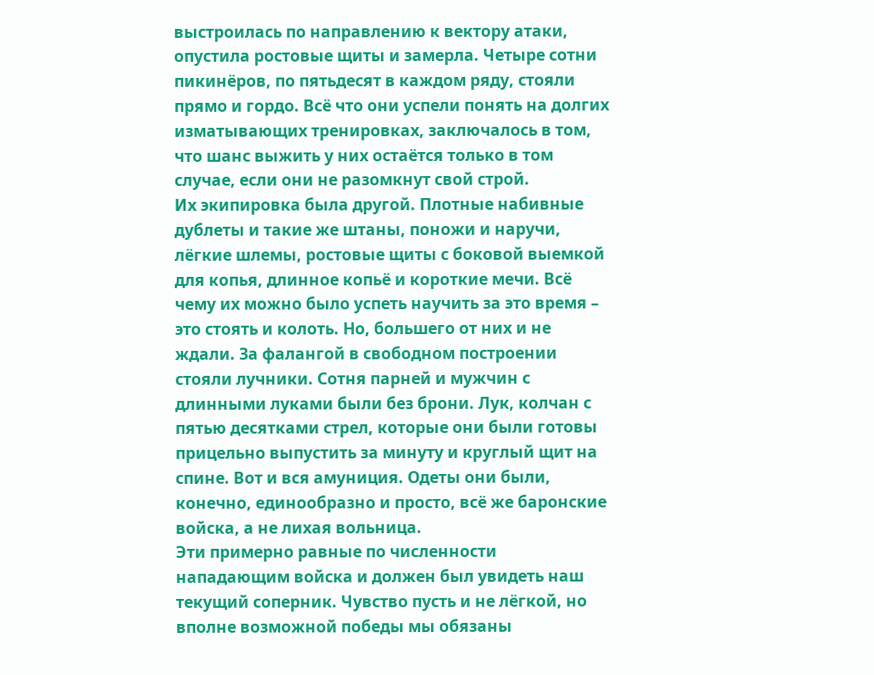выстроилась по направлению к вектору атаки, опустила ростовые щиты и замерла. Четыре сотни пикинёров, по пятьдесят в каждом ряду, стояли прямо и гордо. Всё что они успели понять на долгих изматывающих тренировках, заключалось в том, что шанс выжить у них остаётся только в том случае, если они не разомкнут свой строй.
Их экипировка была другой. Плотные набивные дублеты и такие же штаны, поножи и наручи, лёгкие шлемы, ростовые щиты с боковой выемкой для копья, длинное копьё и короткие мечи. Всё чему их можно было успеть научить за это время – это стоять и колоть. Но, большего от них и не ждали. За фалангой в свободном построении стояли лучники. Сотня парней и мужчин с длинными луками были без брони. Лук, колчан с пятью десятками стрел, которые они были готовы прицельно выпустить за минуту и круглый щит на спине. Вот и вся амуниция. Одеты они были, конечно, единообразно и просто, всё же баронские войска, а не лихая вольница.
Эти примерно равные по численности нападающим войска и должен был увидеть наш текущий соперник. Чувство пусть и не лёгкой, но вполне возможной победы мы обязаны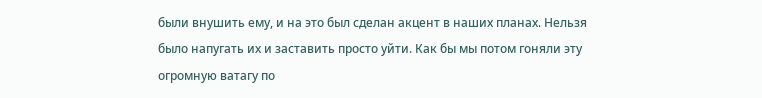были внушить ему, и на это был сделан акцент в наших планах. Нельзя было напугать их и заставить просто уйти. Как бы мы потом гоняли эту огромную ватагу по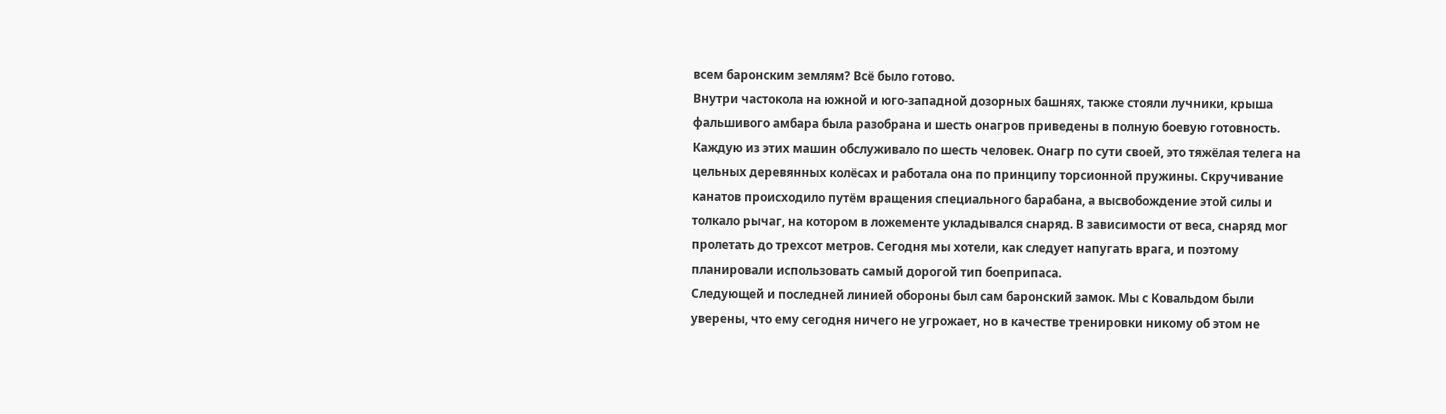всем баронским землям? Всё было готово.
Внутри частокола на южной и юго-западной дозорных башнях, также стояли лучники, крыша фальшивого амбара была разобрана и шесть онагров приведены в полную боевую готовность. Каждую из этих машин обслуживало по шесть человек. Онагр по сути своей, это тяжёлая телега на цельных деревянных колёсах и работала она по принципу торсионной пружины. Скручивание канатов происходило путём вращения специального барабана, а высвобождение этой силы и толкало рычаг, на котором в ложементе укладывался снаряд. В зависимости от веса, снаряд мог пролетать до трехсот метров. Сегодня мы хотели, как следует напугать врага, и поэтому планировали использовать самый дорогой тип боеприпаса.
Следующей и последней линией обороны был сам баронский замок. Мы с Ковальдом были уверены, что ему сегодня ничего не угрожает, но в качестве тренировки никому об этом не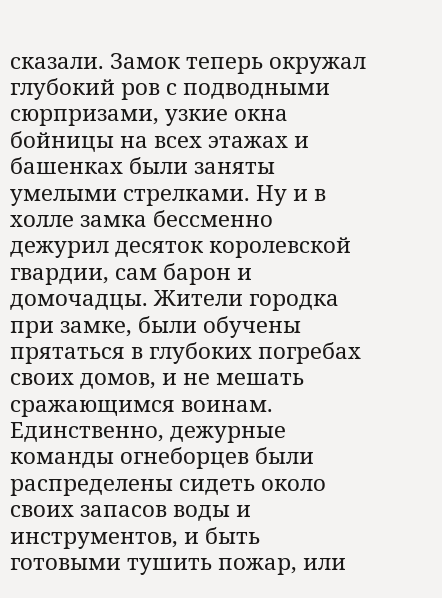сказали. Замок теперь окружал глубокий ров с подводными сюрпризами, узкие окна бойницы на всех этажах и башенках были заняты умелыми стрелками. Ну и в холле замка бессменно дежурил десяток королевской гвардии, сам барон и домочадцы. Жители городка при замке, были обучены прятаться в глубоких погребах своих домов, и не мешать сражающимся воинам. Единственно, дежурные команды огнеборцев были распределены сидеть около своих запасов воды и инструментов, и быть готовыми тушить пожар, или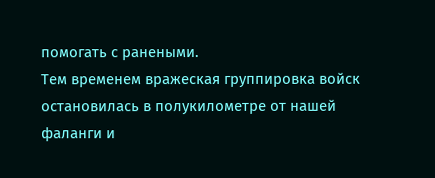помогать с ранеными.
Тем временем вражеская группировка войск остановилась в полукилометре от нашей фаланги и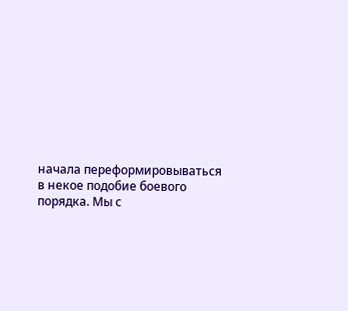начала переформировываться в некое подобие боевого порядка. Мы с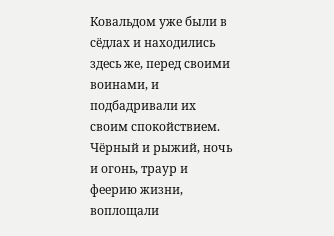Ковальдом уже были в сёдлах и находились здесь же, перед своими воинами, и подбадривали их своим спокойствием. Чёрный и рыжий, ночь и огонь, траур и феерию жизни, воплощали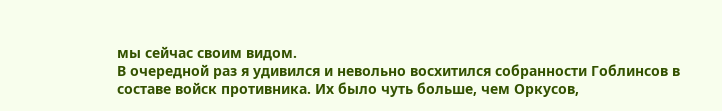мы сейчас своим видом.
В очередной раз я удивился и невольно восхитился собранности Гоблинсов в составе войск противника. Их было чуть больше, чем Оркусов,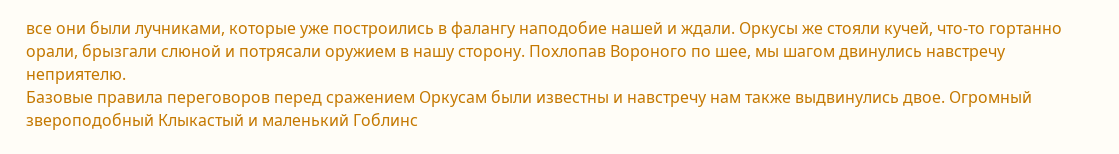все они были лучниками, которые уже построились в фалангу наподобие нашей и ждали. Оркусы же стояли кучей, что-то гортанно орали, брызгали слюной и потрясали оружием в нашу сторону. Похлопав Вороного по шее, мы шагом двинулись навстречу неприятелю.
Базовые правила переговоров перед сражением Оркусам были известны и навстречу нам также выдвинулись двое. Огромный звероподобный Клыкастый и маленький Гоблинс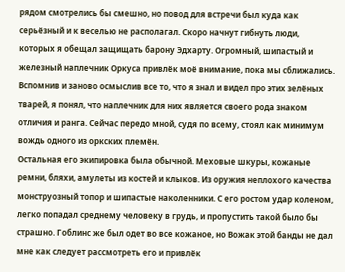рядом смотрелись бы смешно, но повод для встречи был куда как серьёзный и к веселью не располагал. Скоро начнут гибнуть люди, которых я обещал защищать барону Эдхарту. Огромный, шипастый и железный наплечник Оркуса привлёк моё внимание, пока мы сближались. Вспомнив и заново осмыслив все то, что я знал и видел про этих зелёных тварей, я понял, что наплечник для них является своего рода знаком отличия и ранга. Сейчас передо мной, судя по всему, стоял как минимум вождь одного из оркских племён.
Остальная его экипировка была обычной. Меховые шкуры, кожаные ремни, бляхи, амулеты из костей и клыков. Из оружия неплохого качества монструозный топор и шипастые наколенники. С его ростом удар коленом, легко попадал среднему человеку в грудь, и пропустить такой было бы страшно. Гоблинс же был одет во все кожаное, но Вожак этой банды не дал мне как следует рассмотреть его и привлёк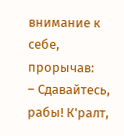внимание к себе, прорычав:
– Сдавайтесь, рабы! К'ралт,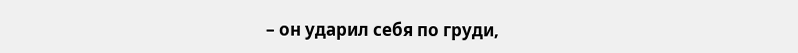– он ударил себя по груди,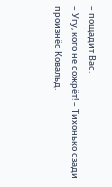– пощадит Вас.
– Угу, кого не сожрёт! – Тихонько сзади произнёс Ковальд.